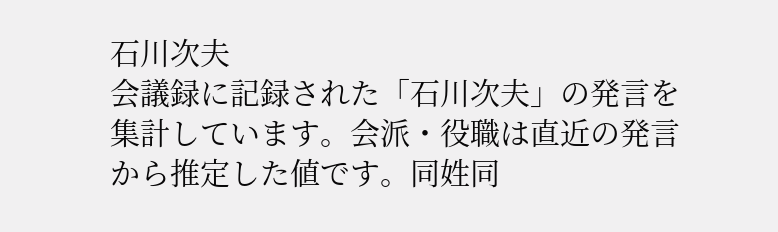石川次夫
会議録に記録された「石川次夫」の発言を集計しています。会派・役職は直近の発言から推定した値です。同姓同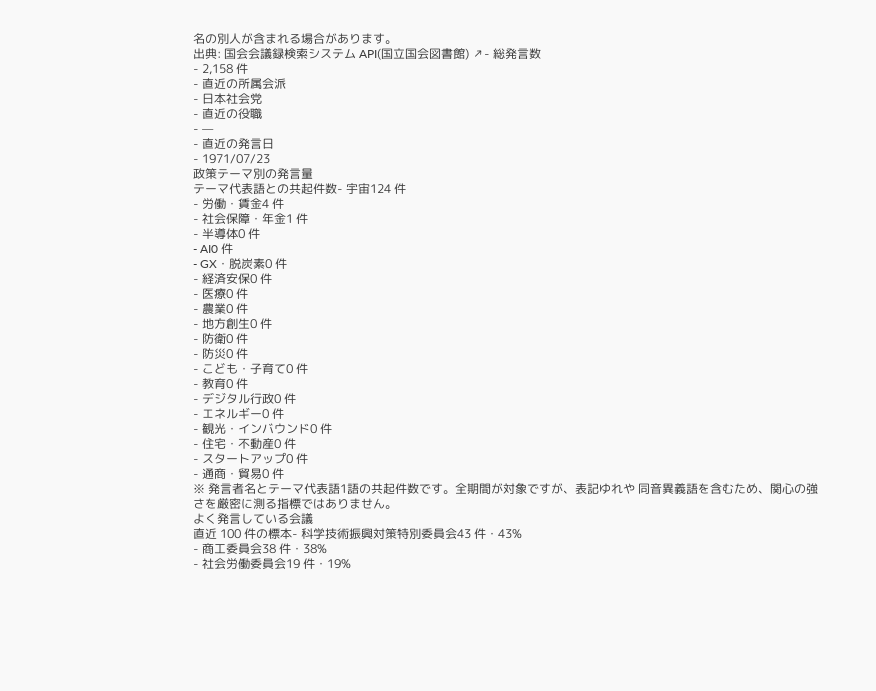名の別人が含まれる場合があります。
出典: 国会会議録検索システム API(国立国会図書館) ↗- 総発言数
- 2,158 件
- 直近の所属会派
- 日本社会党
- 直近の役職
- —
- 直近の発言日
- 1971/07/23
政策テーマ別の発言量
テーマ代表語との共起件数- 宇宙124 件
- 労働・賃金4 件
- 社会保障・年金1 件
- 半導体0 件
- AI0 件
- GX・脱炭素0 件
- 経済安保0 件
- 医療0 件
- 農業0 件
- 地方創生0 件
- 防衛0 件
- 防災0 件
- こども・子育て0 件
- 教育0 件
- デジタル行政0 件
- エネルギー0 件
- 観光・インバウンド0 件
- 住宅・不動産0 件
- スタートアップ0 件
- 通商・貿易0 件
※ 発言者名とテーマ代表語1語の共起件数です。全期間が対象ですが、表記ゆれや 同音異義語を含むため、関心の強さを厳密に測る指標ではありません。
よく発言している会議
直近 100 件の標本- 科学技術振興対策特別委員会43 件・43%
- 商工委員会38 件・38%
- 社会労働委員会19 件・19%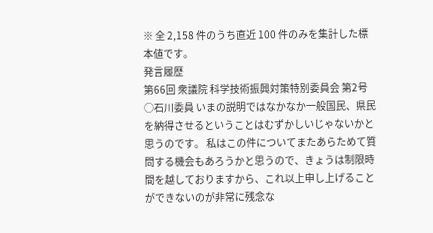※ 全 2,158 件のうち直近 100 件のみを集計した標本値です。
発言履歴
第66回 衆議院 科学技術振興対策特別委員会 第2号
○石川委員 いまの説明ではなかなか一般国民、県民を納得させるということはむずかしいじゃないかと思うのです。 私はこの件についてまたあらためて質問する機会もあろうかと思うので、きょうは制限時間を越しておりますから、これ以上申し上げることができないのが非常に残念な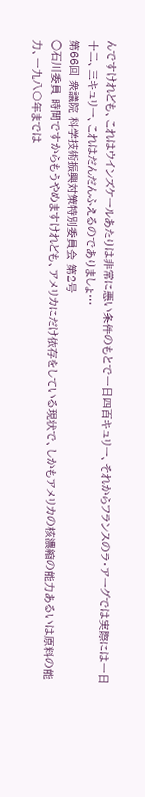んですけれども、これはウインズケールあたりは非常に悪い条件のもとで一日四百キュリー、それからフランスのラ・アーグでは実際には一日十二、三キュリー、これはだんだんふえるのでありましょ…
第66回 衆議院 科学技術振興対策特別委員会 第2号
○石川委員 時間ですからもうやめますけれども、アメリカにだけ依存をしている現状で、しかもアメリカの核濃縮の能力あるいは原料の能力、一九八〇年までは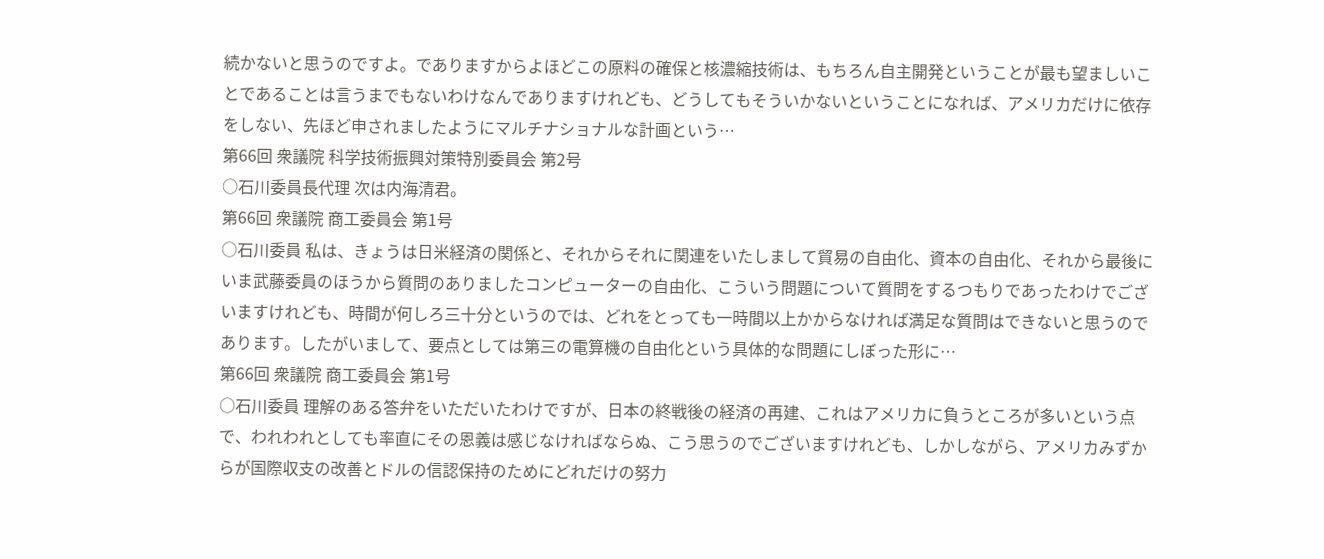続かないと思うのですよ。でありますからよほどこの原料の確保と核濃縮技術は、もちろん自主開発ということが最も望ましいことであることは言うまでもないわけなんでありますけれども、どうしてもそういかないということになれば、アメリカだけに依存をしない、先ほど申されましたようにマルチナショナルな計画という…
第66回 衆議院 科学技術振興対策特別委員会 第2号
○石川委員長代理 次は内海清君。
第66回 衆議院 商工委員会 第1号
○石川委員 私は、きょうは日米経済の関係と、それからそれに関連をいたしまして貿易の自由化、資本の自由化、それから最後にいま武藤委員のほうから質問のありましたコンピューターの自由化、こういう問題について質問をするつもりであったわけでございますけれども、時間が何しろ三十分というのでは、どれをとっても一時間以上かからなければ満足な質問はできないと思うのであります。したがいまして、要点としては第三の電算機の自由化という具体的な問題にしぼった形に…
第66回 衆議院 商工委員会 第1号
○石川委員 理解のある答弁をいただいたわけですが、日本の終戦後の経済の再建、これはアメリカに負うところが多いという点で、われわれとしても率直にその恩義は感じなければならぬ、こう思うのでございますけれども、しかしながら、アメリカみずからが国際収支の改善とドルの信認保持のためにどれだけの努力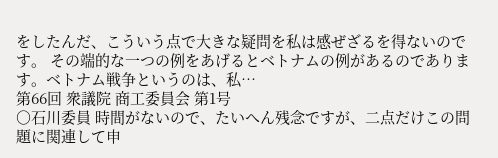をしたんだ、こういう点で大きな疑問を私は感ぜざるを得ないのです。 その端的な一つの例をあげるとベトナムの例があるのであります。ベトナム戦争というのは、私…
第66回 衆議院 商工委員会 第1号
○石川委員 時間がないので、たいへん残念ですが、二点だけこの問題に関連して申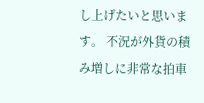し上げたいと思います。 不況が外貨の積み増しに非常な拍車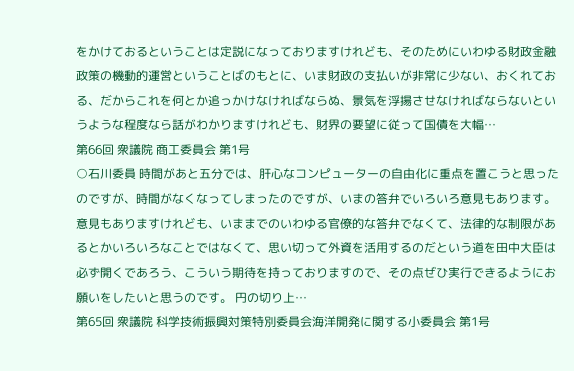をかけておるということは定説になっておりますけれども、そのためにいわゆる財政金融政策の機動的運営ということばのもとに、いま財政の支払いが非常に少ない、おくれておる、だからこれを何とか追っかけなければならぬ、景気を浮揚させなければならないというような程度なら話がわかりますけれども、財界の要望に従って国債を大幅…
第66回 衆議院 商工委員会 第1号
○石川委員 時間があと五分では、肝心なコンピューターの自由化に重点を置こうと思ったのですが、時間がなくなってしまったのですが、いまの答弁でいろいろ意見もあります。意見もありますけれども、いままでのいわゆる官僚的な答弁でなくて、法律的な制限があるとかいろいろなことではなくて、思い切って外資を活用するのだという道を田中大臣は必ず開くであろう、こういう期待を持っておりますので、その点ぜひ実行できるようにお願いをしたいと思うのです。 円の切り上…
第65回 衆議院 科学技術振興対策特別委員会海洋開発に関する小委員会 第1号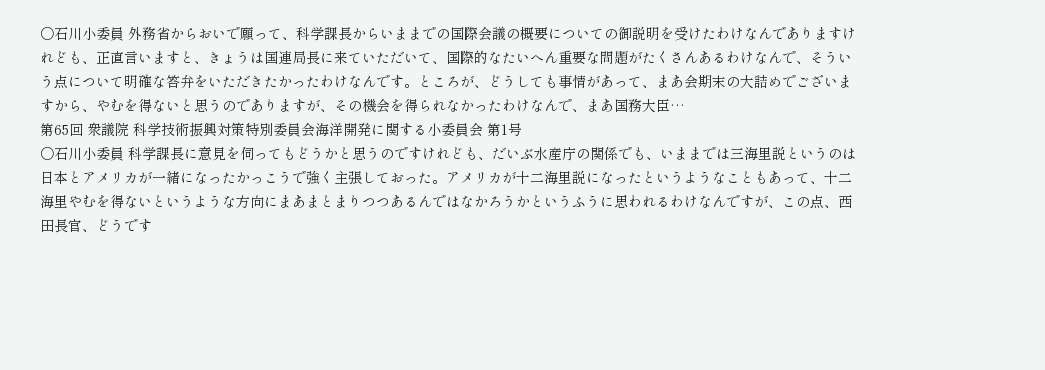○石川小委員 外務省からおいで願って、科学課長からいままでの国際会議の概要についての御説明を受けたわけなんでありますけれども、正直言いますと、きょうは国連局長に来ていただいて、国際的なたいへん重要な問題がたくさんあるわけなんで、そういう点について明確な答弁をいただきたかったわけなんです。ところが、どうしても事情があって、まあ会期末の大詰めでございますから、やむを得ないと思うのでありますが、その機会を得られなかったわけなんで、まあ国務大臣…
第65回 衆議院 科学技術振興対策特別委員会海洋開発に関する小委員会 第1号
○石川小委員 科学課長に意見を伺ってもどうかと思うのですけれども、だいぶ水産庁の関係でも、いままでは三海里説というのは日本とアメリカが一緒になったかっこうで強く主張しておった。アメリカが十二海里説になったというようなこともあって、十二海里やむを得ないというような方向にまあまとまりつつあるんではなかろうかというふうに思われるわけなんですが、この点、西田長官、どうです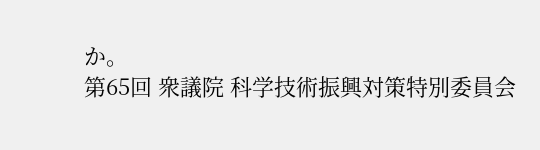か。
第65回 衆議院 科学技術振興対策特別委員会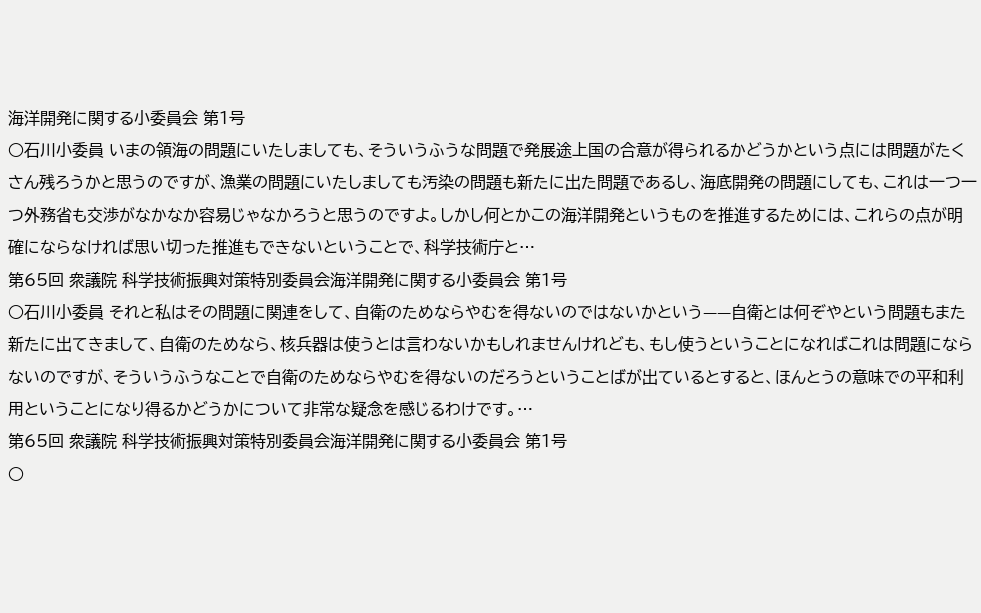海洋開発に関する小委員会 第1号
○石川小委員 いまの領海の問題にいたしましても、そういうふうな問題で発展途上国の合意が得られるかどうかという点には問題がたくさん残ろうかと思うのですが、漁業の問題にいたしましても汚染の問題も新たに出た問題であるし、海底開発の問題にしても、これは一つ一つ外務省も交渉がなかなか容易じゃなかろうと思うのですよ。しかし何とかこの海洋開発というものを推進するためには、これらの点が明確にならなければ思い切った推進もできないということで、科学技術庁と…
第65回 衆議院 科学技術振興対策特別委員会海洋開発に関する小委員会 第1号
○石川小委員 それと私はその問題に関連をして、自衛のためならやむを得ないのではないかという——自衛とは何ぞやという問題もまた新たに出てきまして、自衛のためなら、核兵器は使うとは言わないかもしれませんけれども、もし使うということになればこれは問題にならないのですが、そういうふうなことで自衛のためならやむを得ないのだろうということばが出ているとすると、ほんとうの意味での平和利用ということになり得るかどうかについて非常な疑念を感じるわけです。…
第65回 衆議院 科学技術振興対策特別委員会海洋開発に関する小委員会 第1号
○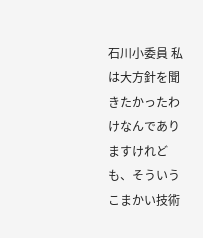石川小委員 私は大方針を聞きたかったわけなんでありますけれども、そういうこまかい技術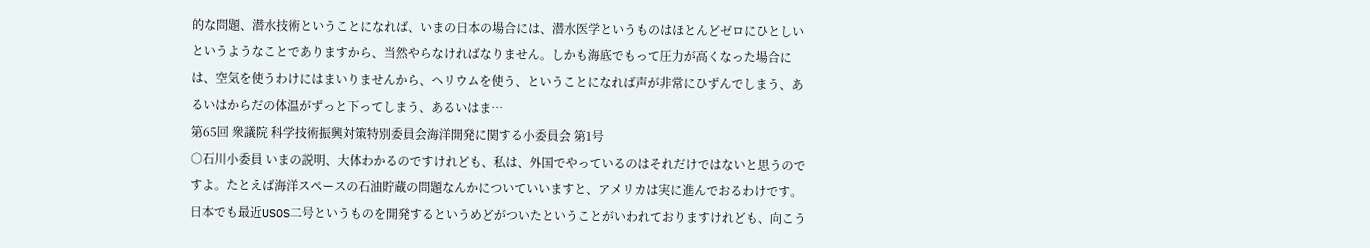的な問題、潜水技術ということになれば、いまの日本の場合には、潜水医学というものはほとんどゼロにひとしいというようなことでありますから、当然やらなければなりません。しかも海底でもって圧力が高くなった場合には、空気を使うわけにはまいりませんから、ヘリウムを使う、ということになれば声が非常にひずんでしまう、あるいはからだの体温がずっと下ってしまう、あるいはま…
第65回 衆議院 科学技術振興対策特別委員会海洋開発に関する小委員会 第1号
○石川小委員 いまの説明、大体わかるのですけれども、私は、外国でやっているのはそれだけではないと思うのですよ。たとえば海洋スペースの石油貯蔵の問題なんかについていいますと、アメリカは実に進んでおるわけです。日本でも最近USOS二号というものを開発するというめどがついたということがいわれておりますけれども、向こう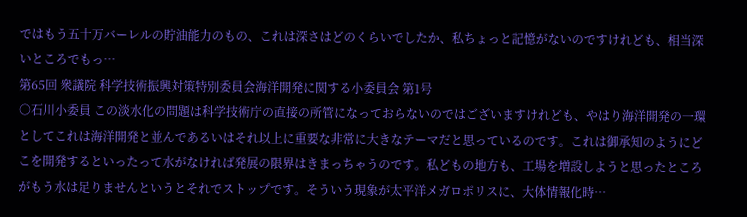ではもう五十万バーレルの貯油能力のもの、これは深さはどのくらいでしたか、私ちょっと記憶がないのですけれども、相当深いところでもっ…
第65回 衆議院 科学技術振興対策特別委員会海洋開発に関する小委員会 第1号
○石川小委員 この淡水化の問題は科学技術庁の直接の所管になっておらないのではございますけれども、やはり海洋開発の一環としてこれは海洋開発と並んであるいはそれ以上に重要な非常に大きなテーマだと思っているのです。これは御承知のようにどこを開発するといったって水がなければ発展の限界はきまっちゃうのです。私どもの地方も、工場を増設しようと思ったところがもう水は足りませんというとそれでストップです。そういう現象が太平洋メガロポリスに、大体情報化時…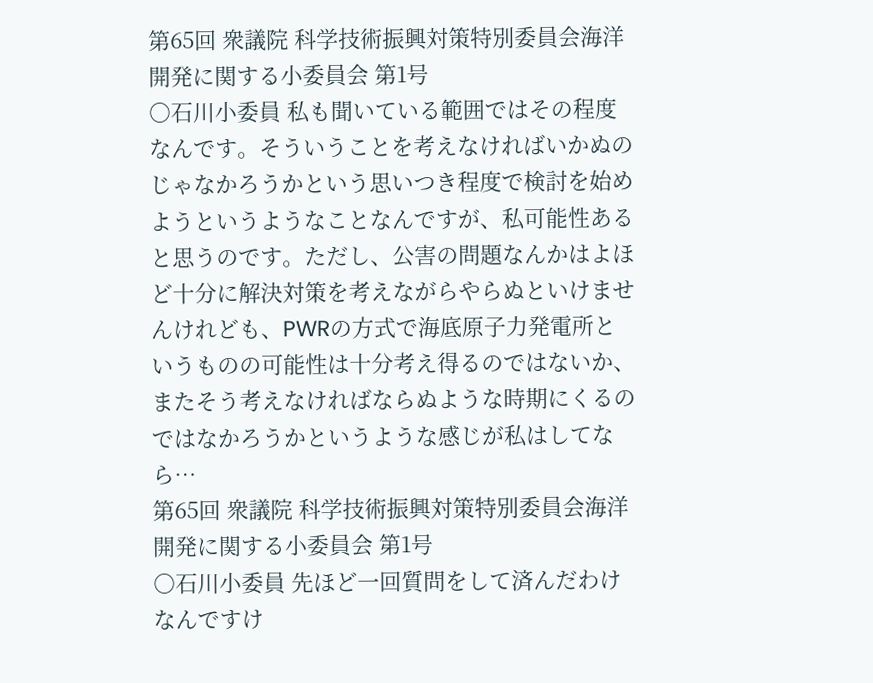第65回 衆議院 科学技術振興対策特別委員会海洋開発に関する小委員会 第1号
○石川小委員 私も聞いている範囲ではその程度なんです。そういうことを考えなければいかぬのじゃなかろうかという思いつき程度で検討を始めようというようなことなんですが、私可能性あると思うのです。ただし、公害の問題なんかはよほど十分に解決対策を考えながらやらぬといけませんけれども、PWRの方式で海底原子力発電所というものの可能性は十分考え得るのではないか、またそう考えなければならぬような時期にくるのではなかろうかというような感じが私はしてなら…
第65回 衆議院 科学技術振興対策特別委員会海洋開発に関する小委員会 第1号
○石川小委員 先ほど一回質問をして済んだわけなんですけ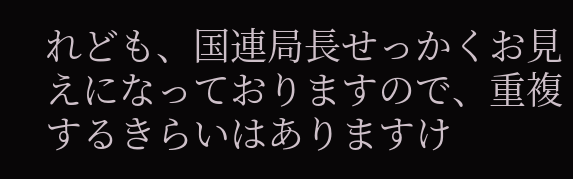れども、国連局長せっかくお見えになっておりますので、重複するきらいはありますけ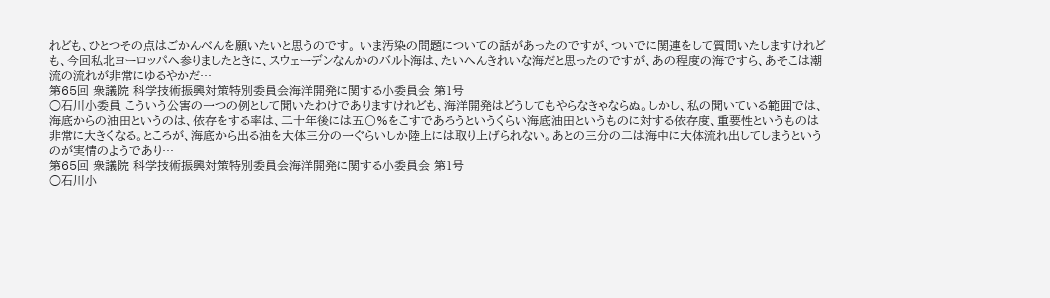れども、ひとつその点はごかんべんを願いたいと思うのです。 いま汚染の問題についての話があったのですが、ついでに関連をして質問いたしますけれども、今回私北ヨーロッパへ参りましたときに、スウェーデンなんかのバルト海は、たいへんきれいな海だと思ったのですが、あの程度の海ですら、あそこは潮流の流れが非常にゆるやかだ…
第65回 衆議院 科学技術振興対策特別委員会海洋開発に関する小委員会 第1号
○石川小委員 こういう公害の一つの例として聞いたわけでありますけれども、海洋開発はどうしてもやらなきゃならぬ。しかし、私の聞いている範囲では、海底からの油田というのは、依存をする率は、二十年後には五〇%をこすであろうというくらい海底油田というものに対する依存度、重要性というものは非常に大きくなる。ところが、海底から出る油を大体三分の一ぐらいしか陸上には取り上げられない。あとの三分の二は海中に大体流れ出してしまうというのが実情のようであり…
第65回 衆議院 科学技術振興対策特別委員会海洋開発に関する小委員会 第1号
○石川小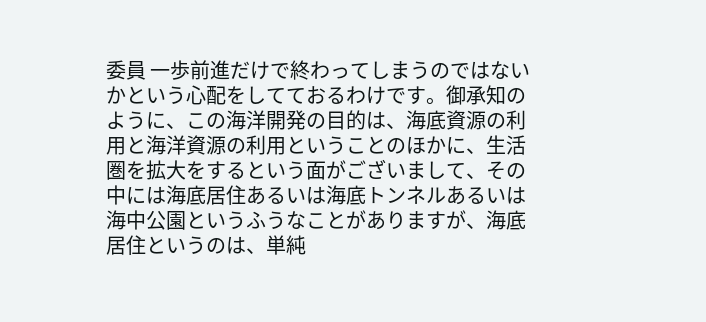委員 一歩前進だけで終わってしまうのではないかという心配をしてておるわけです。御承知のように、この海洋開発の目的は、海底資源の利用と海洋資源の利用ということのほかに、生活圏を拡大をするという面がございまして、その中には海底居住あるいは海底トンネルあるいは海中公園というふうなことがありますが、海底居住というのは、単純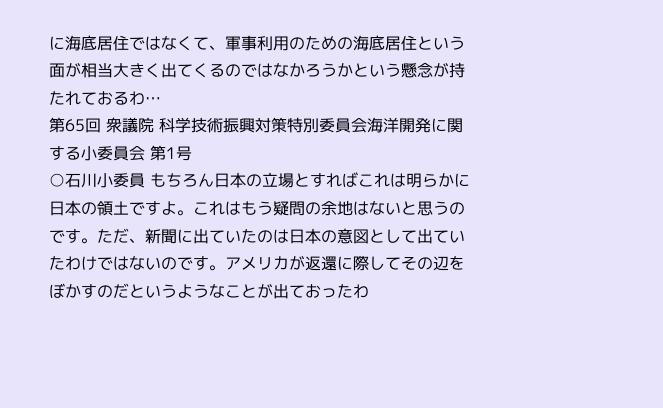に海底居住ではなくて、軍事利用のための海底居住という面が相当大きく出てくるのではなかろうかという懸念が持たれておるわ…
第65回 衆議院 科学技術振興対策特別委員会海洋開発に関する小委員会 第1号
○石川小委員 もちろん日本の立場とすればこれは明らかに日本の領土ですよ。これはもう疑問の余地はないと思うのです。ただ、新聞に出ていたのは日本の意図として出ていたわけではないのです。アメリカが返還に際してその辺をぼかすのだというようなことが出ておったわ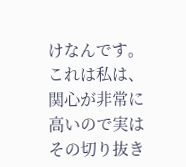けなんです。これは私は、関心が非常に高いので実はその切り抜き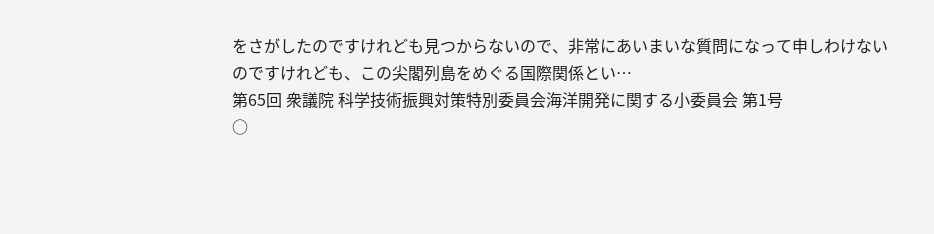をさがしたのですけれども見つからないので、非常にあいまいな質問になって申しわけないのですけれども、この尖閣列島をめぐる国際関係とい…
第65回 衆議院 科学技術振興対策特別委員会海洋開発に関する小委員会 第1号
○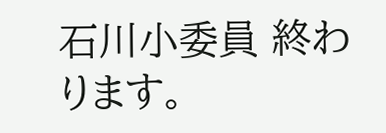石川小委員 終わります。